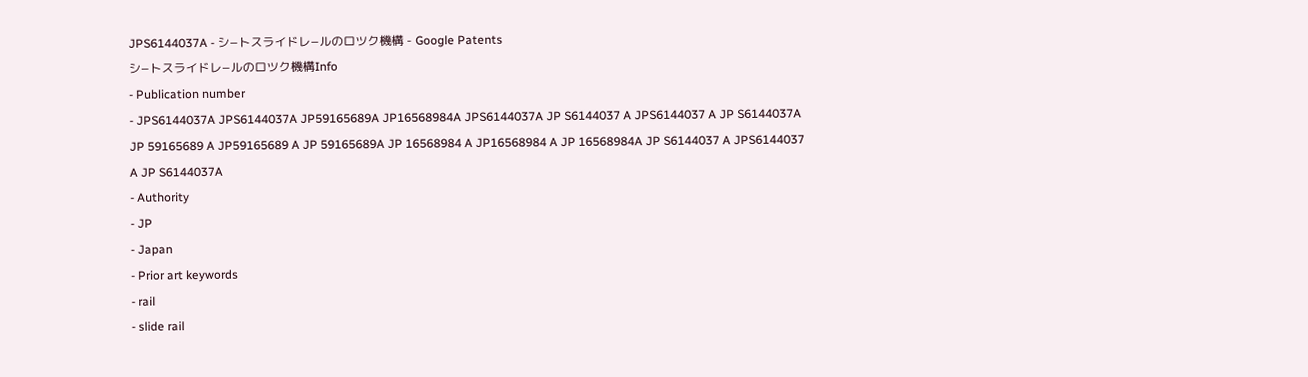JPS6144037A - シ−トスライドレ−ルのロツク機構 - Google Patents
シ−トスライドレ−ルのロツク機構Info
- Publication number
- JPS6144037A JPS6144037A JP59165689A JP16568984A JPS6144037A JP S6144037 A JPS6144037 A JP S6144037A JP 59165689 A JP59165689 A JP 59165689A JP 16568984 A JP16568984 A JP 16568984A JP S6144037 A JPS6144037 A JP S6144037A
- Authority
- JP
- Japan
- Prior art keywords
- rail
- slide rail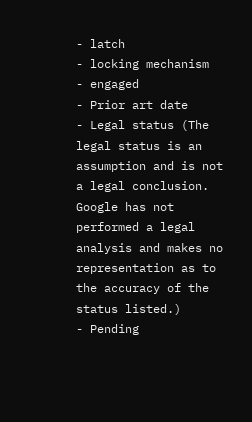- latch
- locking mechanism
- engaged
- Prior art date
- Legal status (The legal status is an assumption and is not a legal conclusion. Google has not performed a legal analysis and makes no representation as to the accuracy of the status listed.)
- Pending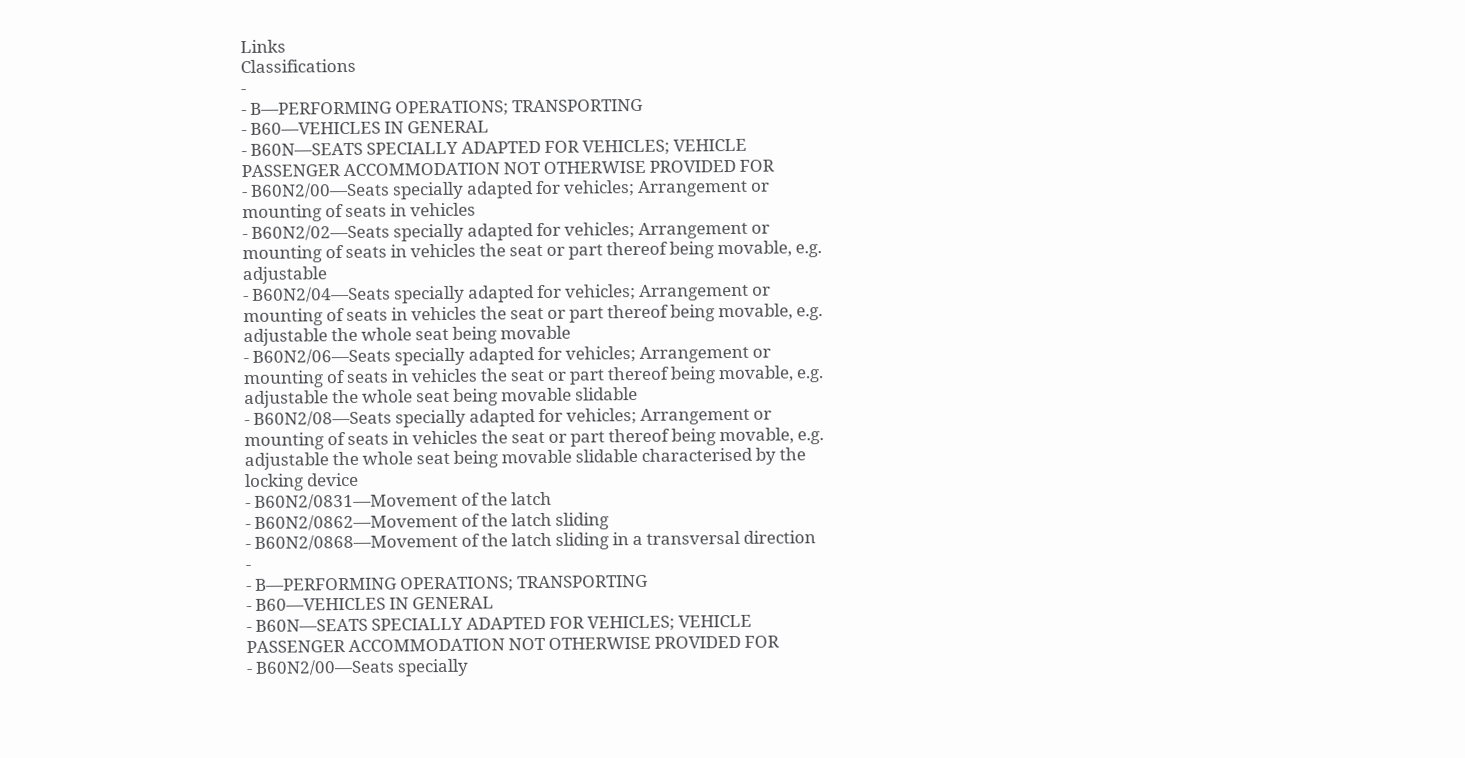Links
Classifications
-
- B—PERFORMING OPERATIONS; TRANSPORTING
- B60—VEHICLES IN GENERAL
- B60N—SEATS SPECIALLY ADAPTED FOR VEHICLES; VEHICLE PASSENGER ACCOMMODATION NOT OTHERWISE PROVIDED FOR
- B60N2/00—Seats specially adapted for vehicles; Arrangement or mounting of seats in vehicles
- B60N2/02—Seats specially adapted for vehicles; Arrangement or mounting of seats in vehicles the seat or part thereof being movable, e.g. adjustable
- B60N2/04—Seats specially adapted for vehicles; Arrangement or mounting of seats in vehicles the seat or part thereof being movable, e.g. adjustable the whole seat being movable
- B60N2/06—Seats specially adapted for vehicles; Arrangement or mounting of seats in vehicles the seat or part thereof being movable, e.g. adjustable the whole seat being movable slidable
- B60N2/08—Seats specially adapted for vehicles; Arrangement or mounting of seats in vehicles the seat or part thereof being movable, e.g. adjustable the whole seat being movable slidable characterised by the locking device
- B60N2/0831—Movement of the latch
- B60N2/0862—Movement of the latch sliding
- B60N2/0868—Movement of the latch sliding in a transversal direction
-
- B—PERFORMING OPERATIONS; TRANSPORTING
- B60—VEHICLES IN GENERAL
- B60N—SEATS SPECIALLY ADAPTED FOR VEHICLES; VEHICLE PASSENGER ACCOMMODATION NOT OTHERWISE PROVIDED FOR
- B60N2/00—Seats specially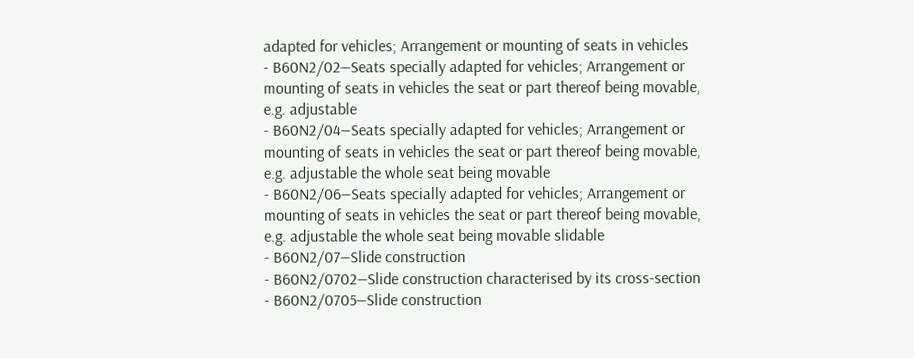adapted for vehicles; Arrangement or mounting of seats in vehicles
- B60N2/02—Seats specially adapted for vehicles; Arrangement or mounting of seats in vehicles the seat or part thereof being movable, e.g. adjustable
- B60N2/04—Seats specially adapted for vehicles; Arrangement or mounting of seats in vehicles the seat or part thereof being movable, e.g. adjustable the whole seat being movable
- B60N2/06—Seats specially adapted for vehicles; Arrangement or mounting of seats in vehicles the seat or part thereof being movable, e.g. adjustable the whole seat being movable slidable
- B60N2/07—Slide construction
- B60N2/0702—Slide construction characterised by its cross-section
- B60N2/0705—Slide construction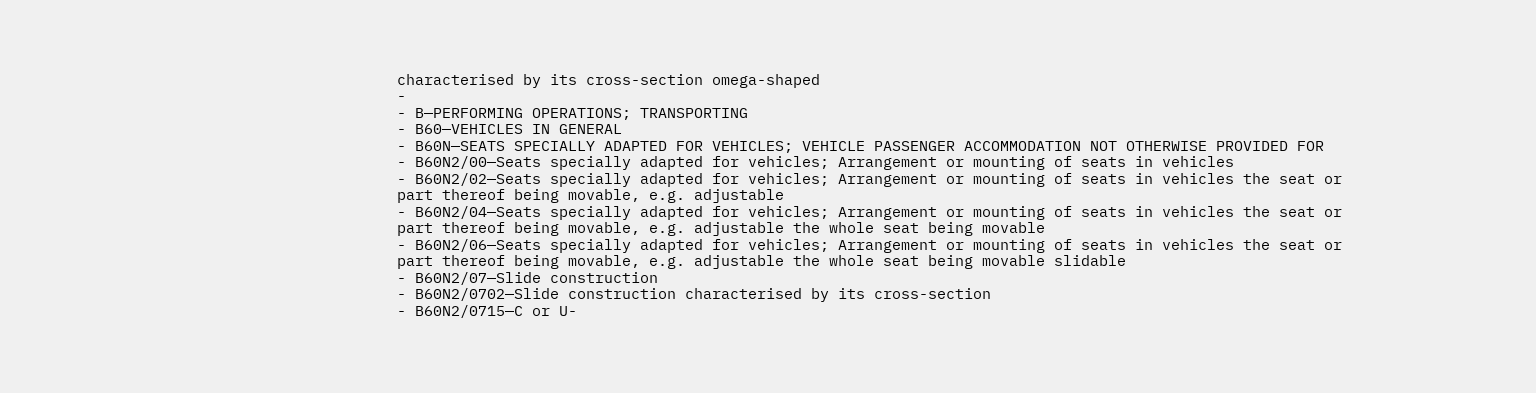characterised by its cross-section omega-shaped
-
- B—PERFORMING OPERATIONS; TRANSPORTING
- B60—VEHICLES IN GENERAL
- B60N—SEATS SPECIALLY ADAPTED FOR VEHICLES; VEHICLE PASSENGER ACCOMMODATION NOT OTHERWISE PROVIDED FOR
- B60N2/00—Seats specially adapted for vehicles; Arrangement or mounting of seats in vehicles
- B60N2/02—Seats specially adapted for vehicles; Arrangement or mounting of seats in vehicles the seat or part thereof being movable, e.g. adjustable
- B60N2/04—Seats specially adapted for vehicles; Arrangement or mounting of seats in vehicles the seat or part thereof being movable, e.g. adjustable the whole seat being movable
- B60N2/06—Seats specially adapted for vehicles; Arrangement or mounting of seats in vehicles the seat or part thereof being movable, e.g. adjustable the whole seat being movable slidable
- B60N2/07—Slide construction
- B60N2/0702—Slide construction characterised by its cross-section
- B60N2/0715—C or U-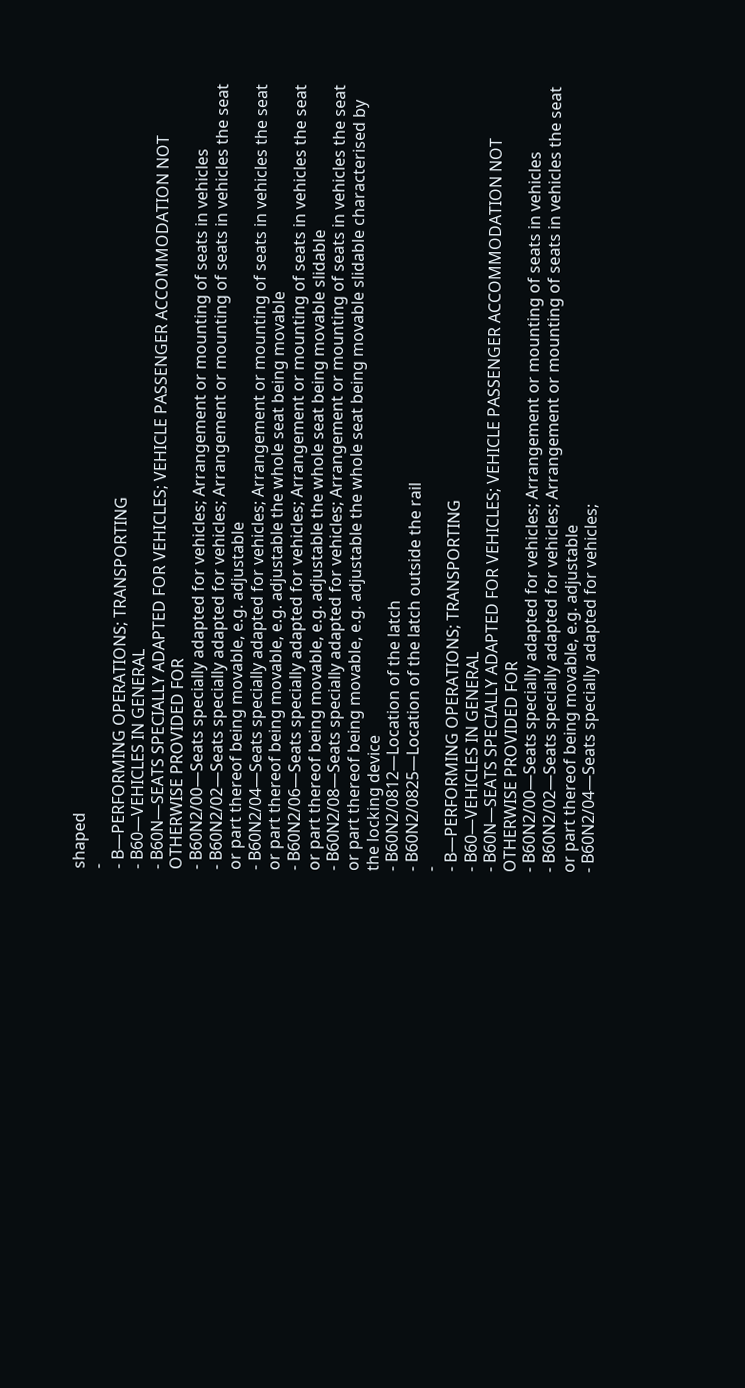shaped
-
- B—PERFORMING OPERATIONS; TRANSPORTING
- B60—VEHICLES IN GENERAL
- B60N—SEATS SPECIALLY ADAPTED FOR VEHICLES; VEHICLE PASSENGER ACCOMMODATION NOT OTHERWISE PROVIDED FOR
- B60N2/00—Seats specially adapted for vehicles; Arrangement or mounting of seats in vehicles
- B60N2/02—Seats specially adapted for vehicles; Arrangement or mounting of seats in vehicles the seat or part thereof being movable, e.g. adjustable
- B60N2/04—Seats specially adapted for vehicles; Arrangement or mounting of seats in vehicles the seat or part thereof being movable, e.g. adjustable the whole seat being movable
- B60N2/06—Seats specially adapted for vehicles; Arrangement or mounting of seats in vehicles the seat or part thereof being movable, e.g. adjustable the whole seat being movable slidable
- B60N2/08—Seats specially adapted for vehicles; Arrangement or mounting of seats in vehicles the seat or part thereof being movable, e.g. adjustable the whole seat being movable slidable characterised by the locking device
- B60N2/0812—Location of the latch
- B60N2/0825—Location of the latch outside the rail
-
- B—PERFORMING OPERATIONS; TRANSPORTING
- B60—VEHICLES IN GENERAL
- B60N—SEATS SPECIALLY ADAPTED FOR VEHICLES; VEHICLE PASSENGER ACCOMMODATION NOT OTHERWISE PROVIDED FOR
- B60N2/00—Seats specially adapted for vehicles; Arrangement or mounting of seats in vehicles
- B60N2/02—Seats specially adapted for vehicles; Arrangement or mounting of seats in vehicles the seat or part thereof being movable, e.g. adjustable
- B60N2/04—Seats specially adapted for vehicles;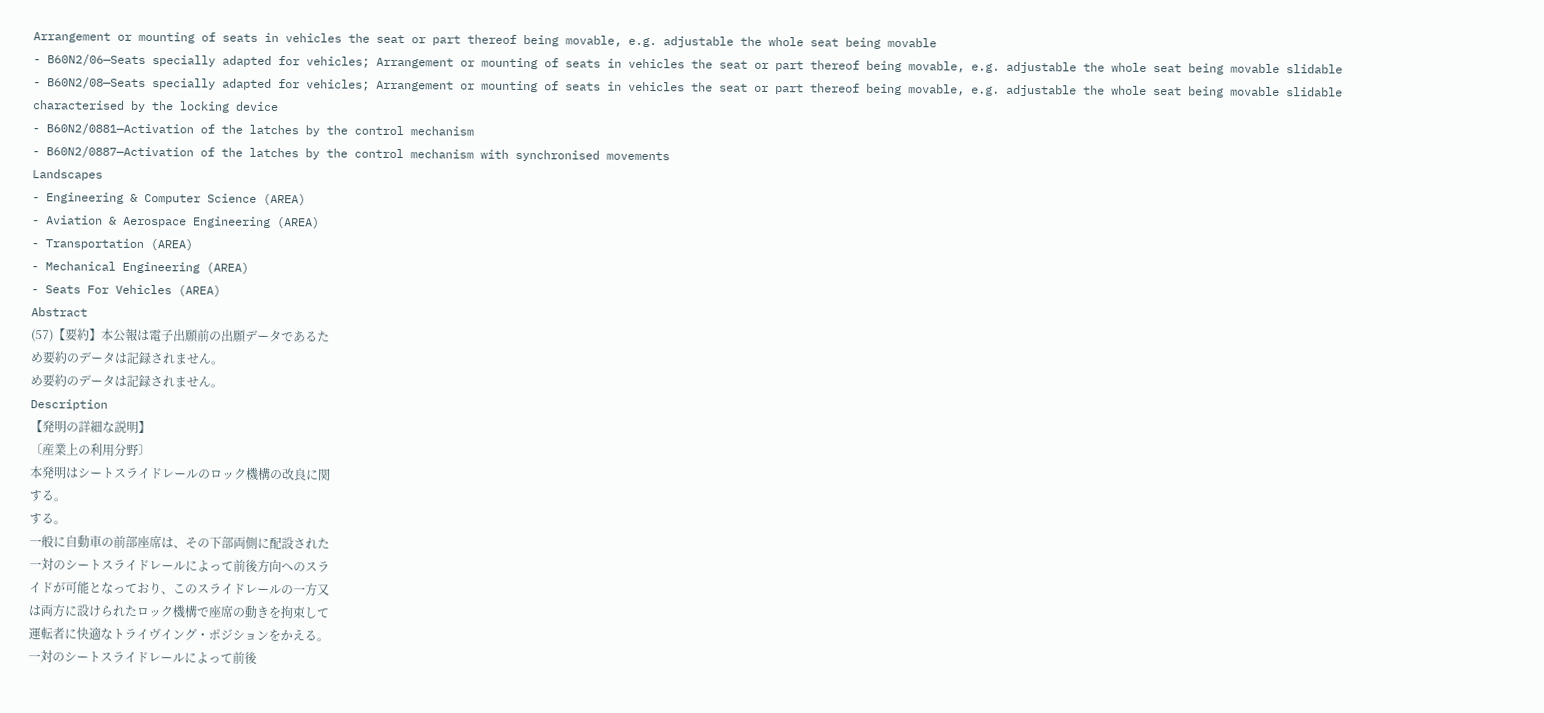Arrangement or mounting of seats in vehicles the seat or part thereof being movable, e.g. adjustable the whole seat being movable
- B60N2/06—Seats specially adapted for vehicles; Arrangement or mounting of seats in vehicles the seat or part thereof being movable, e.g. adjustable the whole seat being movable slidable
- B60N2/08—Seats specially adapted for vehicles; Arrangement or mounting of seats in vehicles the seat or part thereof being movable, e.g. adjustable the whole seat being movable slidable characterised by the locking device
- B60N2/0881—Activation of the latches by the control mechanism
- B60N2/0887—Activation of the latches by the control mechanism with synchronised movements
Landscapes
- Engineering & Computer Science (AREA)
- Aviation & Aerospace Engineering (AREA)
- Transportation (AREA)
- Mechanical Engineering (AREA)
- Seats For Vehicles (AREA)
Abstract
(57)【要約】本公報は電子出願前の出願データであるた
め要約のデータは記録されません。
め要約のデータは記録されません。
Description
【発明の詳細な説明】
〔産業上の利用分野〕
本発明はシートスライドレールのロック機構の改良に関
する。
する。
一般に自動車の前部座席は、その下部両側に配設された
一対のシートスライドレールによって前後方向へのスラ
イドが可能となっており、このスライドレールの一方又
は両方に設けられたロック機構で座席の動きを拘束して
運転者に快適なトライヴイング・ポジションをかえる。
一対のシートスライドレールによって前後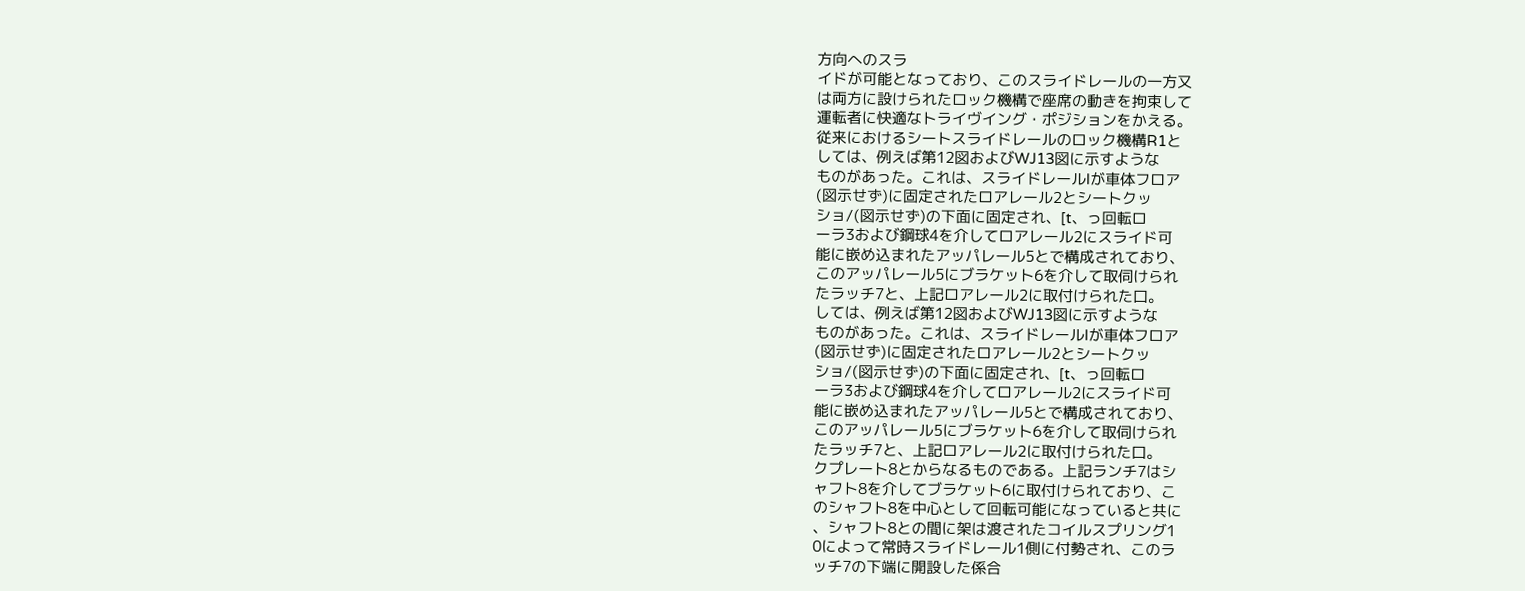方向へのスラ
イドが可能となっており、このスライドレールの一方又
は両方に設けられたロック機構で座席の動きを拘束して
運転者に快適なトライヴイング・ポジションをかえる。
従来におけるシートスライドレールのロック機構R1と
しては、例えば第12図およびWJ13図に示すような
ものがあった。これは、スライドレールlが車体フロア
(図示せず)に固定されたロアレール2とシートクッ
ショ/(図示せず)の下面に固定され、[t、っ回転ロ
ーラ3および鋼球4を介してロアレール2にスライド可
能に嵌め込まれたアッパレール5とで構成されており、
このアッパレール5にブラケット6を介して取伺けられ
たラッチ7と、上記ロアレール2に取付けられた口。
しては、例えば第12図およびWJ13図に示すような
ものがあった。これは、スライドレールlが車体フロア
(図示せず)に固定されたロアレール2とシートクッ
ショ/(図示せず)の下面に固定され、[t、っ回転ロ
ーラ3および鋼球4を介してロアレール2にスライド可
能に嵌め込まれたアッパレール5とで構成されており、
このアッパレール5にブラケット6を介して取伺けられ
たラッチ7と、上記ロアレール2に取付けられた口。
クプレート8とからなるものである。上記ランチ7はシ
ャフト8を介してブラケット6に取付けられており、こ
のシャフト8を中心として回転可能になっていると共に
、シャフト8との間に架は渡されたコイルスプリング1
0によって常時スライドレール1側に付勢され、このラ
ッチ7の下端に開設した係合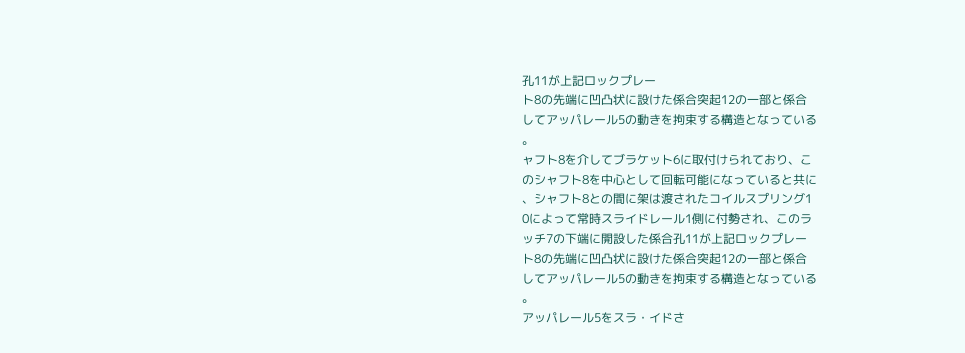孔11が上記ロックプレー
ト8の先端に凹凸状に設けた係合突起12の一部と係合
してアッパレール5の動きを拘束する構造となっている
。
ャフト8を介してブラケット6に取付けられており、こ
のシャフト8を中心として回転可能になっていると共に
、シャフト8との間に架は渡されたコイルスプリング1
0によって常時スライドレール1側に付勢され、このラ
ッチ7の下端に開設した係合孔11が上記ロックプレー
ト8の先端に凹凸状に設けた係合突起12の一部と係合
してアッパレール5の動きを拘束する構造となっている
。
アッパレール5をスラ・イドさ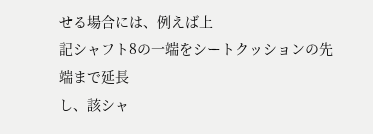せる場合には、例えば上
記シャフト8の一端をシートクッションの先端まで延長
し、該シャ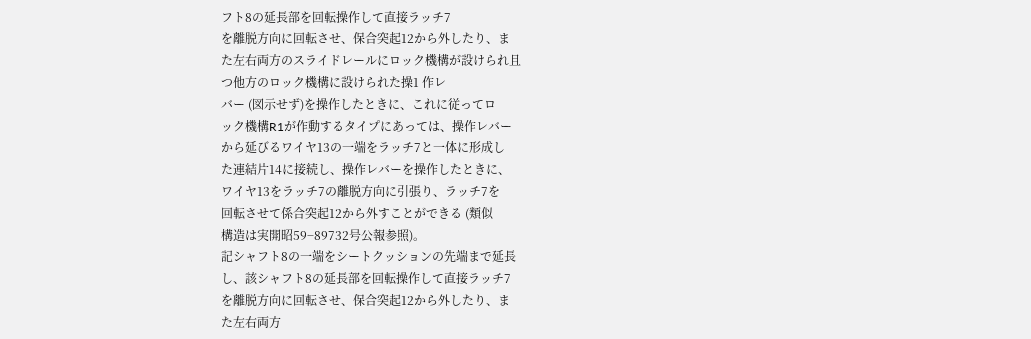フト8の延長部を回転操作して直接ラッチ7
を離脱方向に回転させ、保合突起12から外したり、ま
た左右両方のスライドレールにロック機構が設けられ且
つ他方のロック機構に設けられた操1 作レ
バー (図示せず)を操作したときに、これに従ってロ
ック機構R1が作動するタイプにあっては、操作レバー
から延びるワイヤ13の一端をラッチ7と一体に形成し
た連結片14に接続し、操作レバーを操作したときに、
ワイヤ13をラッチ7の離脱方向に引張り、ラッチ7を
回転させて係合突起12から外すことができる (類似
構造は実開昭59−89732号公報参照)。
記シャフト8の一端をシートクッションの先端まで延長
し、該シャフト8の延長部を回転操作して直接ラッチ7
を離脱方向に回転させ、保合突起12から外したり、ま
た左右両方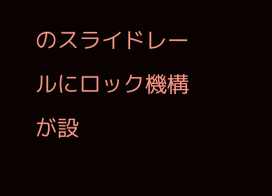のスライドレールにロック機構が設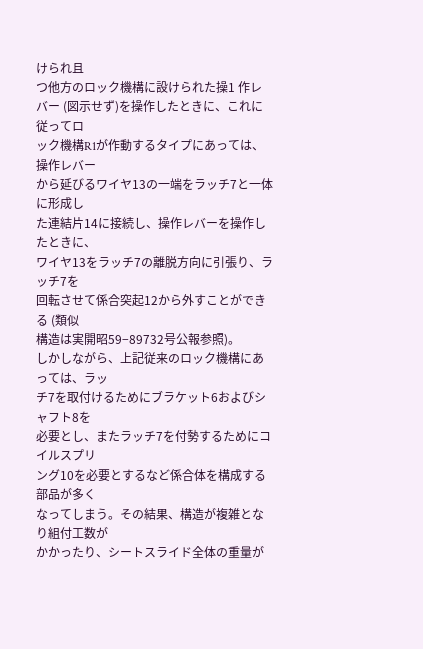けられ且
つ他方のロック機構に設けられた操1 作レ
バー (図示せず)を操作したときに、これに従ってロ
ック機構R1が作動するタイプにあっては、操作レバー
から延びるワイヤ13の一端をラッチ7と一体に形成し
た連結片14に接続し、操作レバーを操作したときに、
ワイヤ13をラッチ7の離脱方向に引張り、ラッチ7を
回転させて係合突起12から外すことができる (類似
構造は実開昭59−89732号公報参照)。
しかしながら、上記従来のロック機構にあっては、ラッ
チ7を取付けるためにブラケット6およびシャフト8を
必要とし、またラッチ7を付勢するためにコイルスプリ
ング10を必要とするなど係合体を構成する部品が多く
なってしまう。その結果、構造が複雑となり組付工数が
かかったり、シートスライド全体の重量が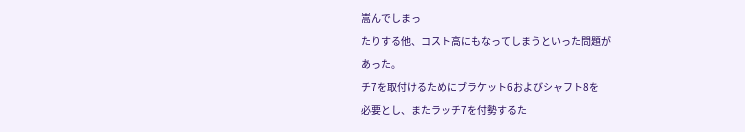嵩んでしまっ
たりする他、コスト高にもなってしまうといった問題が
あった。
チ7を取付けるためにブラケット6およびシャフト8を
必要とし、またラッチ7を付勢するた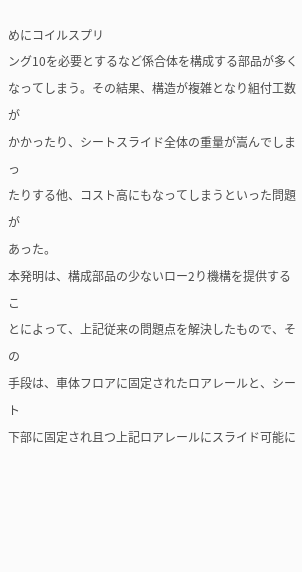めにコイルスプリ
ング10を必要とするなど係合体を構成する部品が多く
なってしまう。その結果、構造が複雑となり組付工数が
かかったり、シートスライド全体の重量が嵩んでしまっ
たりする他、コスト高にもなってしまうといった問題が
あった。
本発明は、構成部品の少ないロー2り機構を提供するこ
とによって、上記従来の問題点を解決したもので、その
手段は、車体フロアに固定されたロアレールと、シート
下部に固定され且つ上記ロアレールにスライド可能に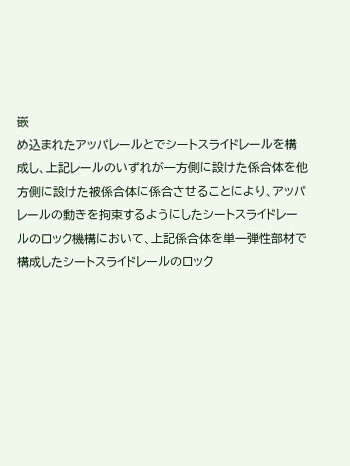嵌
め込まれたアッパレールとでシートスライドレールを構
成し、上記レールのいずれが一方側に設けた係合体を他
方側に設けた被係合体に係合させることにより、アッパ
レールの動きを拘束するようにしたシートスライドレー
ルのロック機構において、上記係合体を単一弾性部材で
構成したシートスライドレールのロック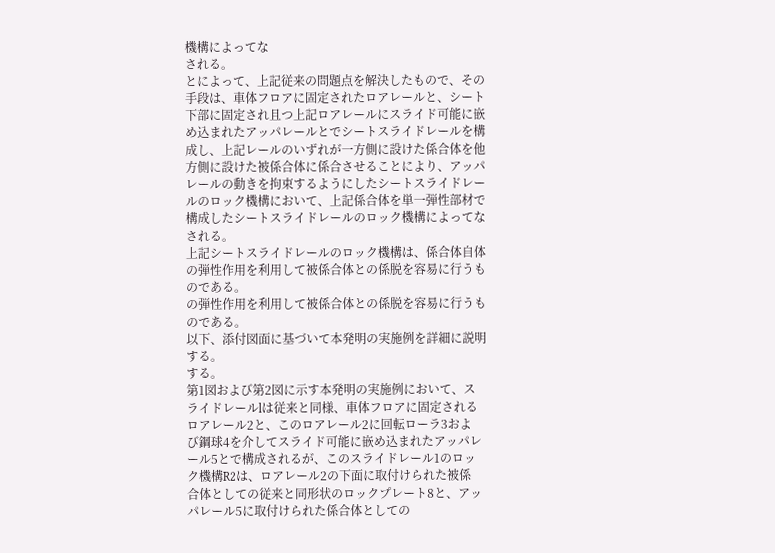機構によってな
される。
とによって、上記従来の問題点を解決したもので、その
手段は、車体フロアに固定されたロアレールと、シート
下部に固定され且つ上記ロアレールにスライド可能に嵌
め込まれたアッパレールとでシートスライドレールを構
成し、上記レールのいずれが一方側に設けた係合体を他
方側に設けた被係合体に係合させることにより、アッパ
レールの動きを拘束するようにしたシートスライドレー
ルのロック機構において、上記係合体を単一弾性部材で
構成したシートスライドレールのロック機構によってな
される。
上記シートスライドレールのロック機構は、係合体自体
の弾性作用を利用して被係合体との係脱を容易に行うも
のである。
の弾性作用を利用して被係合体との係脱を容易に行うも
のである。
以下、添付図面に基づいて本発明の実施例を詳細に説明
する。
する。
第1図および第2図に示す本発明の実施例において、ス
ライドレールlは従来と同様、車体フロアに固定される
ロアレール2と、このロアレール2に回転ローラ3およ
び鋼球4を介してスライド可能に嵌め込まれたアッパレ
ール5とで構成されるが、このスライドレール1のロッ
ク機構R2は、ロアレール2の下面に取付けられた被係
合体としての従来と同形状のロックプレート8と、アッ
パレール5に取付けられた係合体としての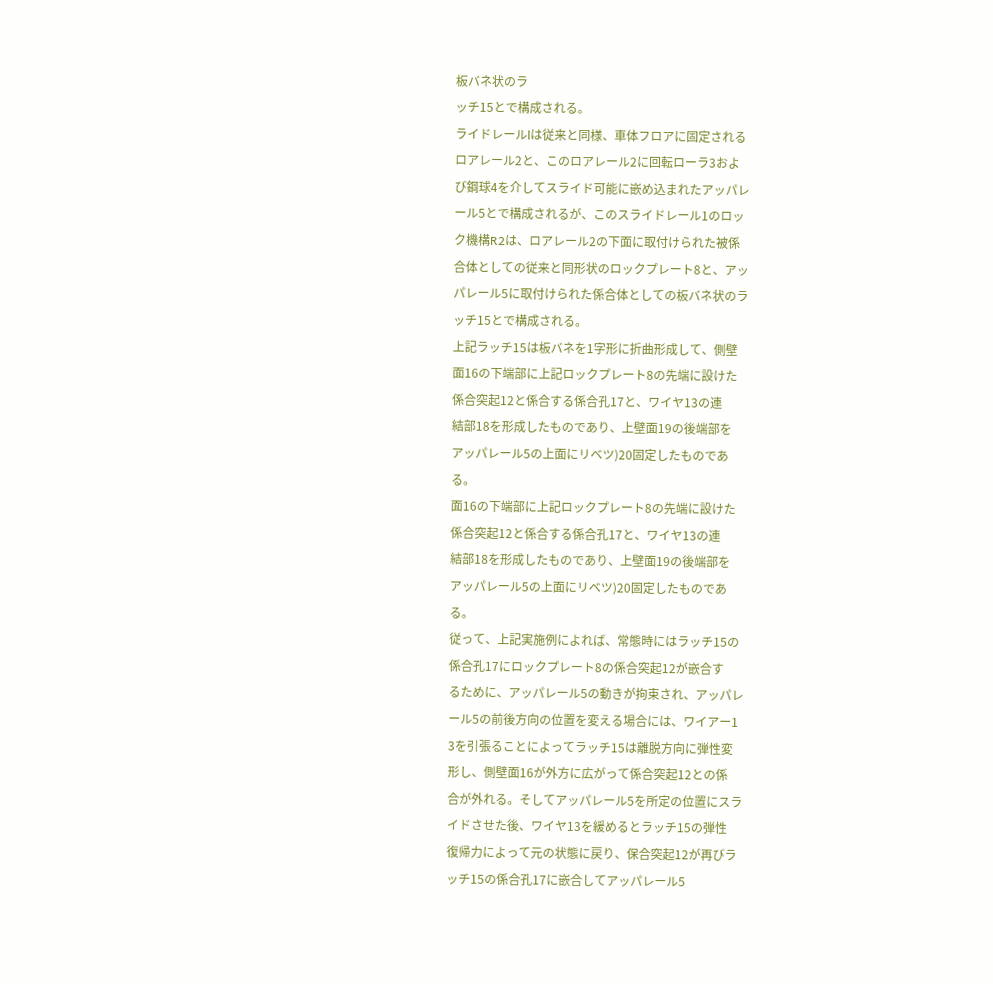板バネ状のラ
ッチ15とで構成される。
ライドレールlは従来と同様、車体フロアに固定される
ロアレール2と、このロアレール2に回転ローラ3およ
び鋼球4を介してスライド可能に嵌め込まれたアッパレ
ール5とで構成されるが、このスライドレール1のロッ
ク機構R2は、ロアレール2の下面に取付けられた被係
合体としての従来と同形状のロックプレート8と、アッ
パレール5に取付けられた係合体としての板バネ状のラ
ッチ15とで構成される。
上記ラッチ15は板バネを1字形に折曲形成して、側壁
面16の下端部に上記ロックプレート8の先端に設けた
係合突起12と係合する係合孔17と、ワイヤ13の連
結部18を形成したものであり、上壁面19の後端部を
アッパレール5の上面にリベツ)20固定したものであ
る。
面16の下端部に上記ロックプレート8の先端に設けた
係合突起12と係合する係合孔17と、ワイヤ13の連
結部18を形成したものであり、上壁面19の後端部を
アッパレール5の上面にリベツ)20固定したものであ
る。
従って、上記実施例によれば、常態時にはラッチ15の
係合孔17にロックプレート8の係合突起12が嵌合す
るために、アッパレール5の動きが拘束され、アッパレ
ール5の前後方向の位置を変える場合には、ワイアー1
3を引張ることによってラッチ15は離脱方向に弾性変
形し、側壁面16が外方に広がって係合突起12との係
合が外れる。そしてアッパレール5を所定の位置にスラ
イドさせた後、ワイヤ13を緩めるとラッチ15の弾性
復帰力によって元の状態に戻り、保合突起12が再びラ
ッチ15の係合孔17に嵌合してアッパレール5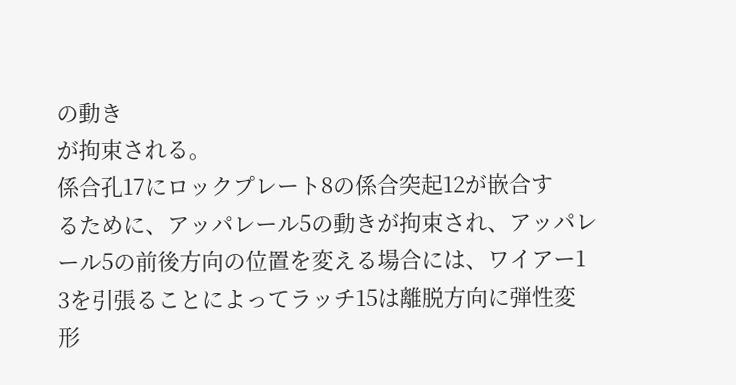の動き
が拘束される。
係合孔17にロックプレート8の係合突起12が嵌合す
るために、アッパレール5の動きが拘束され、アッパレ
ール5の前後方向の位置を変える場合には、ワイアー1
3を引張ることによってラッチ15は離脱方向に弾性変
形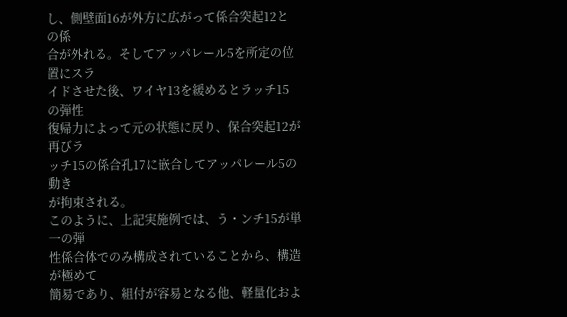し、側壁面16が外方に広がって係合突起12との係
合が外れる。そしてアッパレール5を所定の位置にスラ
イドさせた後、ワイヤ13を緩めるとラッチ15の弾性
復帰力によって元の状態に戻り、保合突起12が再びラ
ッチ15の係合孔17に嵌合してアッパレール5の動き
が拘束される。
このように、上記実施例では、う・ンチ15が単一の弾
性係合体でのみ構成されていることから、構造が極めて
簡易であり、組付が容易となる他、軽量化およ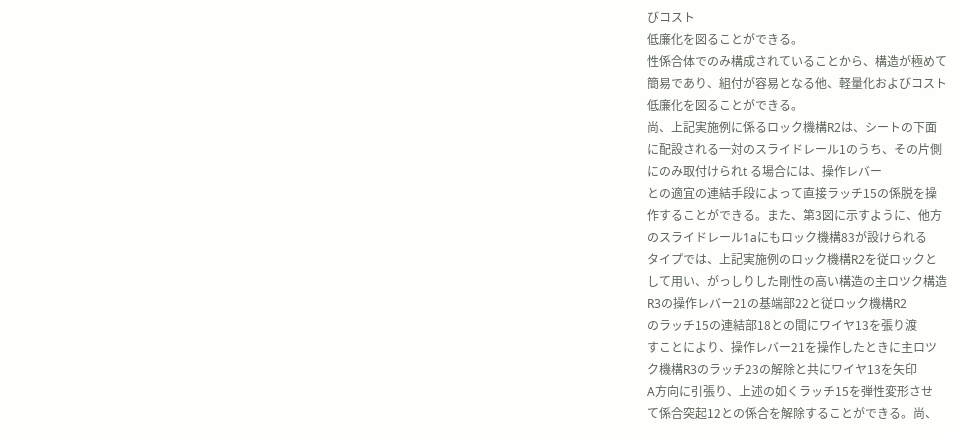びコスト
低廉化を図ることができる。
性係合体でのみ構成されていることから、構造が極めて
簡易であり、組付が容易となる他、軽量化およびコスト
低廉化を図ることができる。
尚、上記実施例に係るロック機構R2は、シートの下面
に配設される一対のスライドレール1のうち、その片側
にのみ取付けられt る場合には、操作レバー
との適宜の連結手段によって直接ラッチ15の係脱を操
作することができる。また、第3図に示すように、他方
のスライドレール1aにもロック機構83が設けられる
タイプでは、上記実施例のロック機構R2を従ロックと
して用い、がっしりした剛性の高い構造の主ロツク構造
R3の操作レバー21の基端部22と従ロック機構R2
のラッチ15の連結部18との間にワイヤ13を張り渡
すことにより、操作レバー21を操作したときに主ロツ
ク機構R3のラッチ23の解除と共にワイヤ13を矢印
A方向に引張り、上述の如くラッチ15を弾性変形させ
て係合突起12との係合を解除することができる。尚、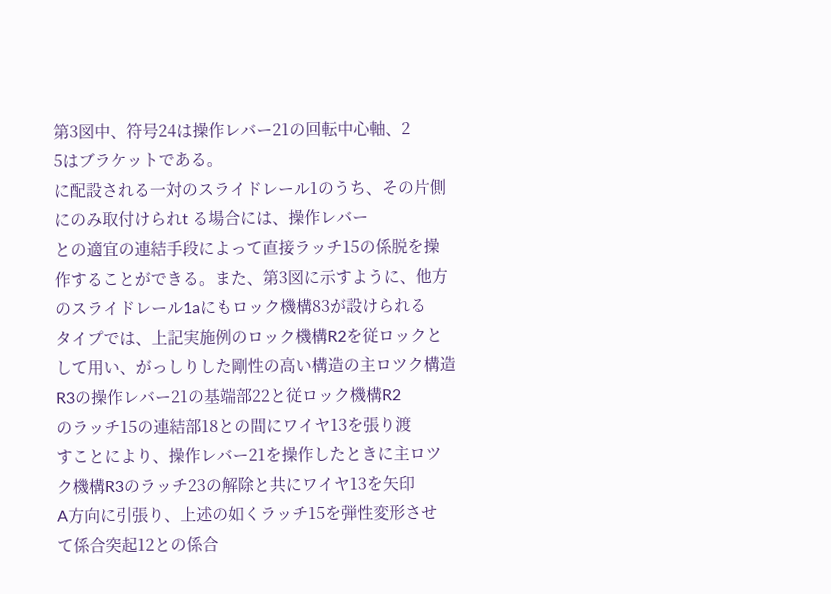第3図中、符号24は操作レバー21の回転中心軸、2
5はブラケットである。
に配設される一対のスライドレール1のうち、その片側
にのみ取付けられt る場合には、操作レバー
との適宜の連結手段によって直接ラッチ15の係脱を操
作することができる。また、第3図に示すように、他方
のスライドレール1aにもロック機構83が設けられる
タイプでは、上記実施例のロック機構R2を従ロックと
して用い、がっしりした剛性の高い構造の主ロツク構造
R3の操作レバー21の基端部22と従ロック機構R2
のラッチ15の連結部18との間にワイヤ13を張り渡
すことにより、操作レバー21を操作したときに主ロツ
ク機構R3のラッチ23の解除と共にワイヤ13を矢印
A方向に引張り、上述の如くラッチ15を弾性変形させ
て係合突起12との係合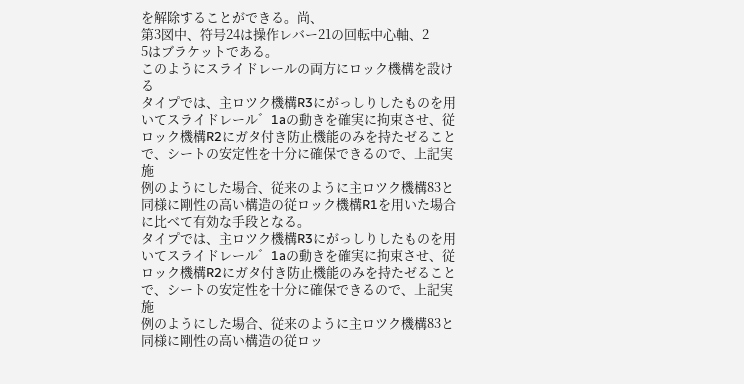を解除することができる。尚、
第3図中、符号24は操作レバー21の回転中心軸、2
5はブラケットである。
このようにスライドレールの両方にロック機構を設ける
タイプでは、主ロツク機構R3にがっしりしたものを用
いてスライドレール゛1aの動きを確実に拘束させ、従
ロック機構R2にガタ付き防止機能のみを持たゼること
で、シートの安定性を十分に確保できるので、上記実施
例のようにした場合、従来のように主ロツク機構83と
同様に剛性の高い構造の従ロック機構R1を用いた場合
に比べて有効な手段となる。
タイプでは、主ロツク機構R3にがっしりしたものを用
いてスライドレール゛1aの動きを確実に拘束させ、従
ロック機構R2にガタ付き防止機能のみを持たゼること
で、シートの安定性を十分に確保できるので、上記実施
例のようにした場合、従来のように主ロツク機構83と
同様に剛性の高い構造の従ロッ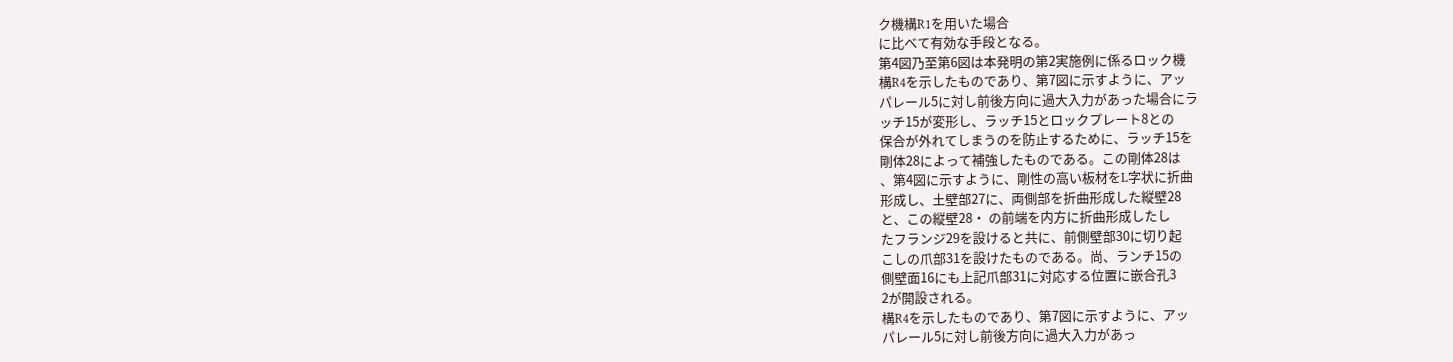ク機構R1を用いた場合
に比べて有効な手段となる。
第4図乃至第6図は本発明の第2実施例に係るロック機
構R4を示したものであり、第7図に示すように、アッ
パレール5に対し前後方向に過大入力があった場合にラ
ッチ15が変形し、ラッチ15とロックプレート8との
保合が外れてしまうのを防止するために、ラッチ15を
剛体28によって補強したものである。この剛体28は
、第4図に示すように、剛性の高い板材をL字状に折曲
形成し、土壁部27に、両側部を折曲形成した縦壁28
と、この縦壁28・ の前端を内方に折曲形成したし
たフランジ29を設けると共に、前側壁部30に切り起
こしの爪部31を設けたものである。尚、ランチ15の
側壁面16にも上記爪部31に対応する位置に嵌合孔3
2が開設される。
構R4を示したものであり、第7図に示すように、アッ
パレール5に対し前後方向に過大入力があっ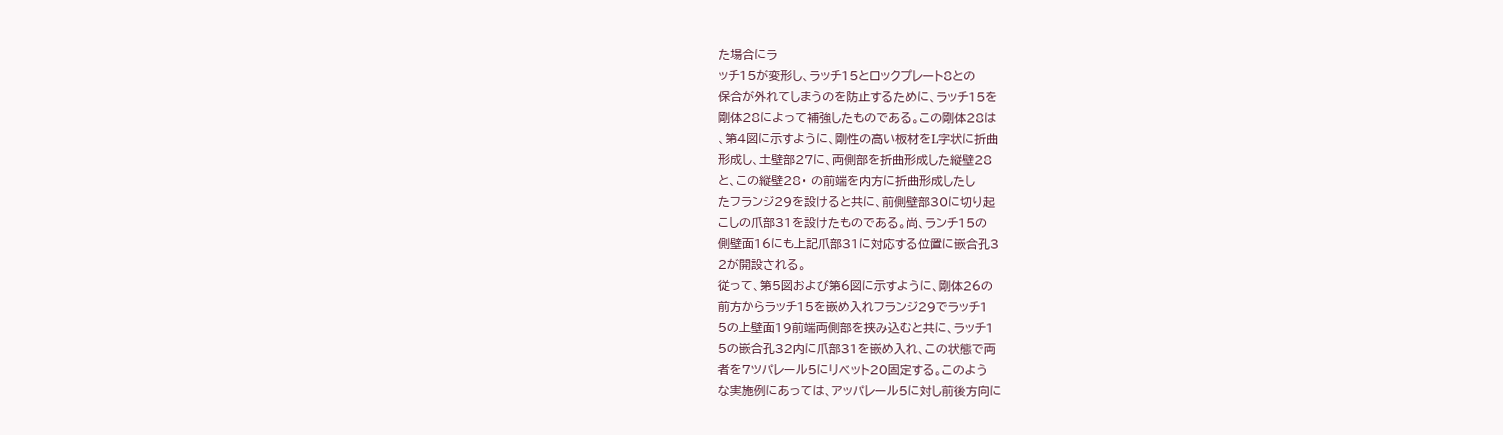た場合にラ
ッチ15が変形し、ラッチ15とロックプレート8との
保合が外れてしまうのを防止するために、ラッチ15を
剛体28によって補強したものである。この剛体28は
、第4図に示すように、剛性の高い板材をL字状に折曲
形成し、土壁部27に、両側部を折曲形成した縦壁28
と、この縦壁28・ の前端を内方に折曲形成したし
たフランジ29を設けると共に、前側壁部30に切り起
こしの爪部31を設けたものである。尚、ランチ15の
側壁面16にも上記爪部31に対応する位置に嵌合孔3
2が開設される。
従って、第5図および第6図に示すように、剛体26の
前方からラッチ15を嵌め入れフランジ29でラッチ1
5の上壁面19前端両側部を挟み込むと共に、ラッチ1
5の嵌合孔32内に爪部31を嵌め入れ、この状態で両
者を7ツパレール5にリベット20固定する。このよう
な実施例にあっては、アッパレール5に対し前後方向に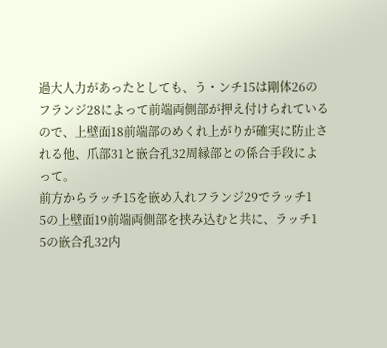過大人力があったとしても、う・ンチ15は剛体26の
フランジ28によって前端両側部が押え付けられている
ので、上壁面18前端部のめくれ上がりが確実に防止さ
れる他、爪部31と嵌合孔32周縁部との係合手段によ
って。
前方からラッチ15を嵌め入れフランジ29でラッチ1
5の上壁面19前端両側部を挟み込むと共に、ラッチ1
5の嵌合孔32内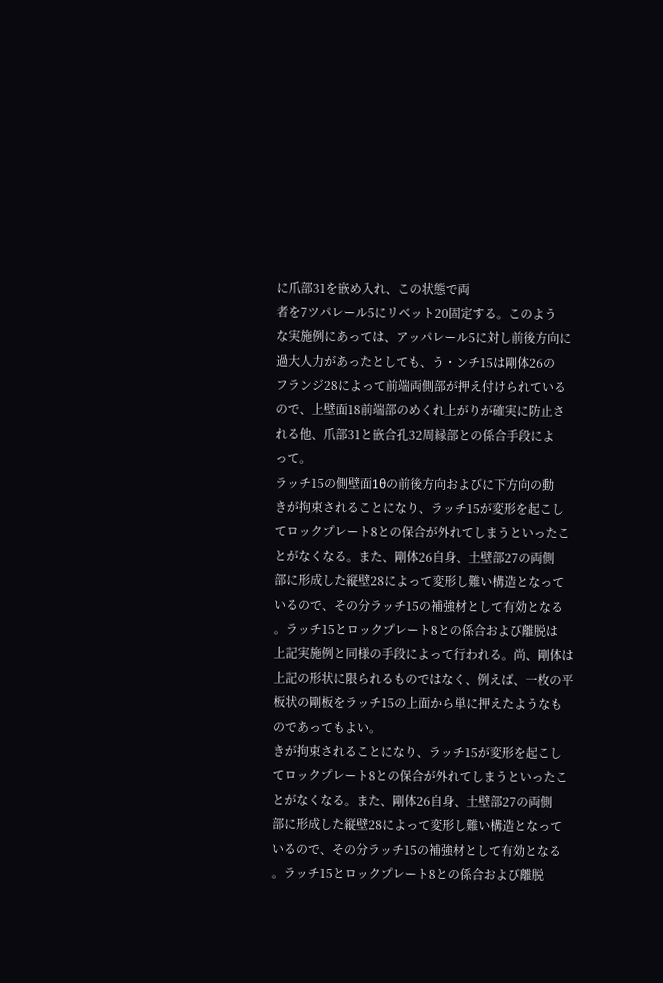に爪部31を嵌め入れ、この状態で両
者を7ツパレール5にリベット20固定する。このよう
な実施例にあっては、アッパレール5に対し前後方向に
過大人力があったとしても、う・ンチ15は剛体26の
フランジ28によって前端両側部が押え付けられている
ので、上壁面18前端部のめくれ上がりが確実に防止さ
れる他、爪部31と嵌合孔32周縁部との係合手段によ
って。
ラッチ15の側壁面1θの前後方向およびに下方向の動
きが拘束されることになり、ラッチ15が変形を起こし
てロックプレート8との保合が外れてしまうといったこ
とがなくなる。また、剛体26自身、土壁部27の両側
部に形成した縦壁28によって変形し難い構造となって
いるので、その分ラッチ15の補強材として有効となる
。ラッチ15とロックプレート8との係合および離脱は
上記実施例と同様の手段によって行われる。尚、剛体は
上記の形状に限られるものではなく、例えば、一枚の平
板状の剛板をラッチ15の上面から単に押えたようなも
のであってもよい。
きが拘束されることになり、ラッチ15が変形を起こし
てロックプレート8との保合が外れてしまうといったこ
とがなくなる。また、剛体26自身、土壁部27の両側
部に形成した縦壁28によって変形し難い構造となって
いるので、その分ラッチ15の補強材として有効となる
。ラッチ15とロックプレート8との係合および離脱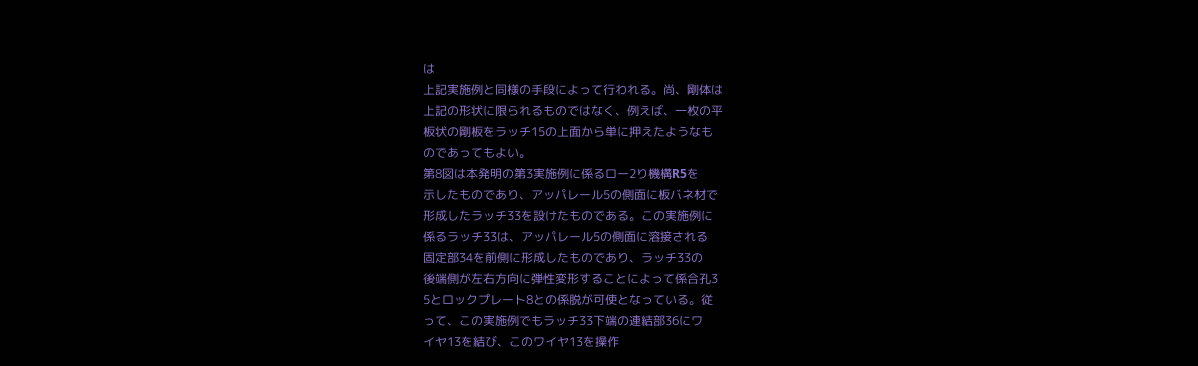は
上記実施例と同様の手段によって行われる。尚、剛体は
上記の形状に限られるものではなく、例えば、一枚の平
板状の剛板をラッチ15の上面から単に押えたようなも
のであってもよい。
第8図は本発明の第3実施例に係るロー2り機構R5を
示したものであり、アッパレール5の側面に板バネ材で
形成したラッチ33を設けたものである。この実施例に
係るラッチ33は、アッパレール5の側面に溶接される
固定部34を前側に形成したものであり、ラッチ33の
後端側が左右方向に弾性変形することによって係合孔3
5とロックプレート8との係脱が可使となっている。従
って、この実施例でもラッチ33下端の連結部36にワ
イヤ13を結び、このワイヤ13を操作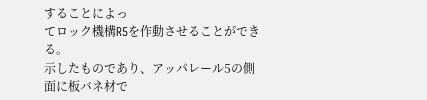することによっ
てロック機構R5を作動させることができる。
示したものであり、アッパレール5の側面に板バネ材で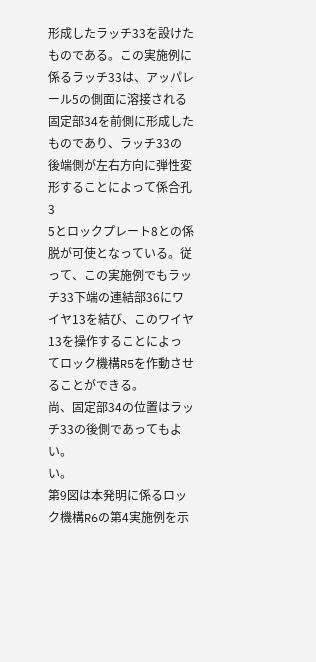形成したラッチ33を設けたものである。この実施例に
係るラッチ33は、アッパレール5の側面に溶接される
固定部34を前側に形成したものであり、ラッチ33の
後端側が左右方向に弾性変形することによって係合孔3
5とロックプレート8との係脱が可使となっている。従
って、この実施例でもラッチ33下端の連結部36にワ
イヤ13を結び、このワイヤ13を操作することによっ
てロック機構R5を作動させることができる。
尚、固定部34の位置はラッチ33の後側であってもよ
い。
い。
第9図は本発明に係るロック機構R6の第4実施例を示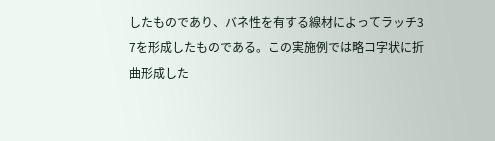したものであり、バネ性を有する線材によってラッチ3
7を形成したものである。この実施例では略コ字状に折
曲形成した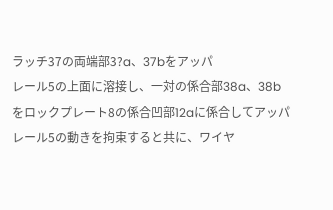ラッチ37の両端部3?a、37bをアッパ
レール5の上面に溶接し、一対の係合部38a、38b
をロックプレート8の係合凹部12aに係合してアッパ
レール5の動きを拘束すると共に、ワイヤ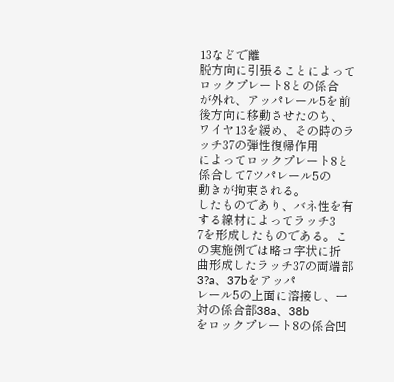13などで離
脱方向に引張ることによってロックプレート8との係合
が外れ、アッパレール5を前後方向に移動させたのち、
ワイヤ13を緩め、その時のラッチ37の弾性復帰作用
によってロックプレート8と係合して7ツパレール5の
動きが拘束される。
したものであり、バネ性を有する線材によってラッチ3
7を形成したものである。この実施例では略コ字状に折
曲形成したラッチ37の両端部3?a、37bをアッパ
レール5の上面に溶接し、一対の係合部38a、38b
をロックプレート8の係合凹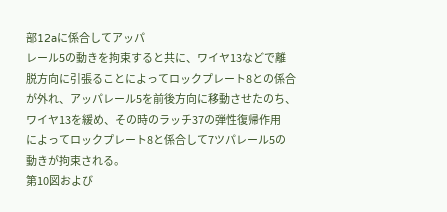部12aに係合してアッパ
レール5の動きを拘束すると共に、ワイヤ13などで離
脱方向に引張ることによってロックプレート8との係合
が外れ、アッパレール5を前後方向に移動させたのち、
ワイヤ13を緩め、その時のラッチ37の弾性復帰作用
によってロックプレート8と係合して7ツパレール5の
動きが拘束される。
第10図および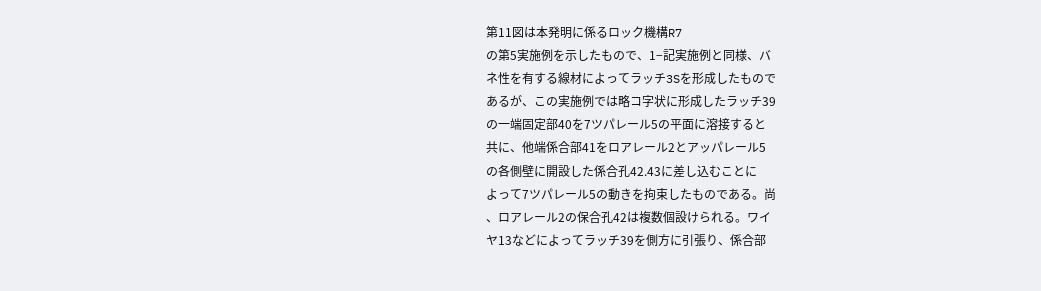第11図は本発明に係るロック機構R7
の第5実施例を示したもので、1−記実施例と同様、バ
ネ性を有する線材によってラッチ3Sを形成したもので
あるが、この実施例では略コ字状に形成したラッチ39
の一端固定部40を7ツパレール5の平面に溶接すると
共に、他端係合部41をロアレール2とアッパレール5
の各側壁に開設した係合孔42.43に差し込むことに
よって7ツパレール5の動きを拘束したものである。尚
、ロアレール2の保合孔42は複数個設けられる。ワイ
ヤ13などによってラッチ39を側方に引張り、係合部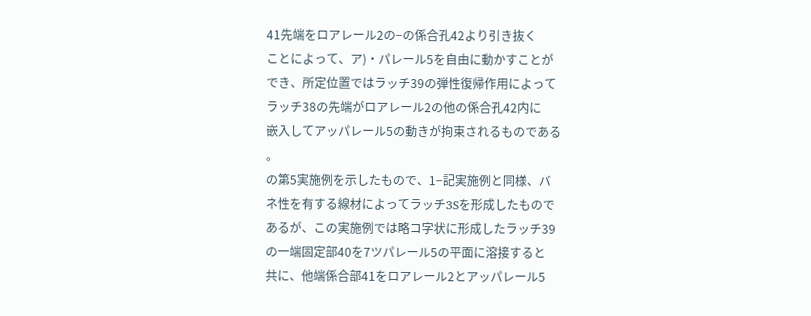41先端をロアレール2の−の係合孔42より引き抜く
ことによって、ア)・パレール5を自由に動かすことが
でき、所定位置ではラッチ39の弾性復帰作用によって
ラッチ38の先端がロアレール2の他の係合孔42内に
嵌入してアッパレール5の動きが拘束されるものである
。
の第5実施例を示したもので、1−記実施例と同様、バ
ネ性を有する線材によってラッチ3Sを形成したもので
あるが、この実施例では略コ字状に形成したラッチ39
の一端固定部40を7ツパレール5の平面に溶接すると
共に、他端係合部41をロアレール2とアッパレール5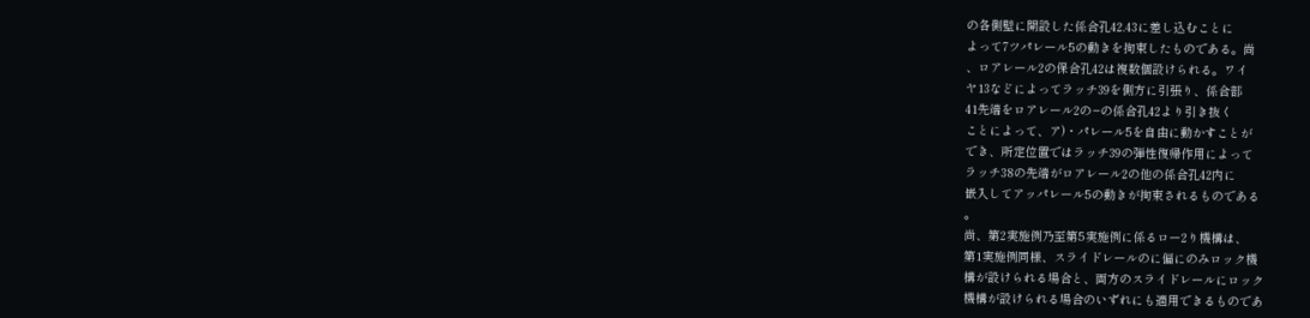の各側壁に開設した係合孔42.43に差し込むことに
よって7ツパレール5の動きを拘束したものである。尚
、ロアレール2の保合孔42は複数個設けられる。ワイ
ヤ13などによってラッチ39を側方に引張り、係合部
41先端をロアレール2の−の係合孔42より引き抜く
ことによって、ア)・パレール5を自由に動かすことが
でき、所定位置ではラッチ39の弾性復帰作用によって
ラッチ38の先端がロアレール2の他の係合孔42内に
嵌入してアッパレール5の動きが拘束されるものである
。
尚、第2実施例乃至第5実施例に係るロー2り機構は、
第1実施例同様、スライドレールのに偏にのみロック機
構が設けられる場合と、両方のスライドレールにロック
機構が設けられる場合のいずれにも適用できるものであ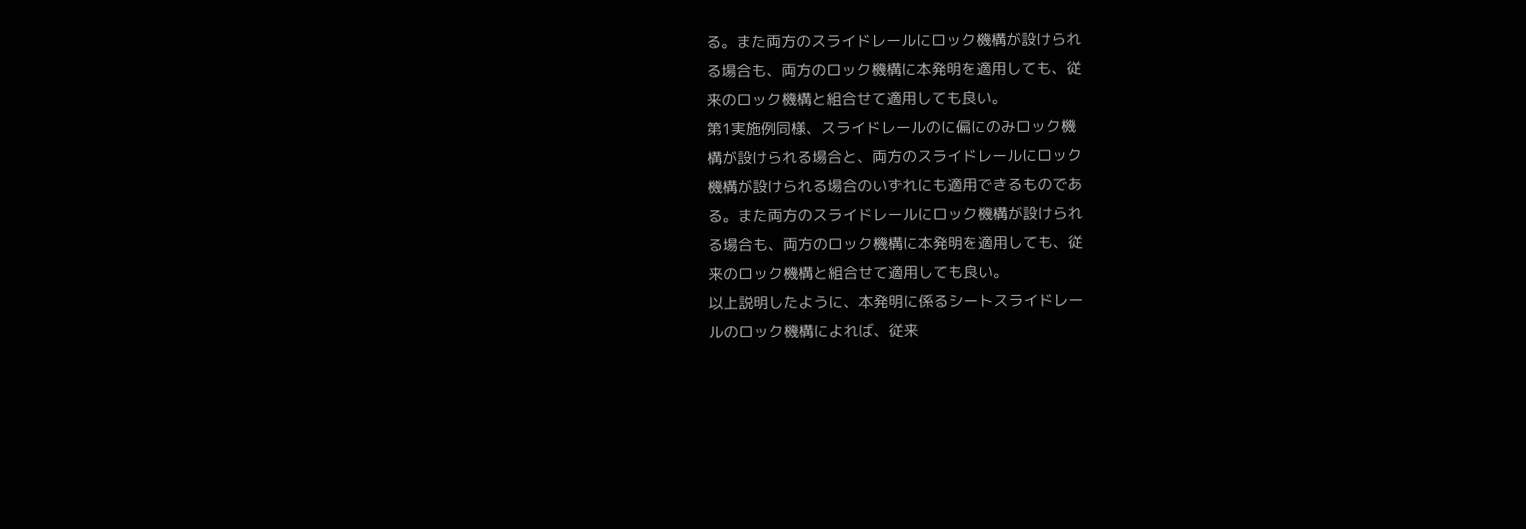る。また両方のスライドレールにロック機構が設けられ
る場合も、両方のロック機構に本発明を適用しても、従
来のロック機構と組合せて適用しても良い。
第1実施例同様、スライドレールのに偏にのみロック機
構が設けられる場合と、両方のスライドレールにロック
機構が設けられる場合のいずれにも適用できるものであ
る。また両方のスライドレールにロック機構が設けられ
る場合も、両方のロック機構に本発明を適用しても、従
来のロック機構と組合せて適用しても良い。
以上説明したように、本発明に係るシートスライドレー
ルのロック機構によれば、従来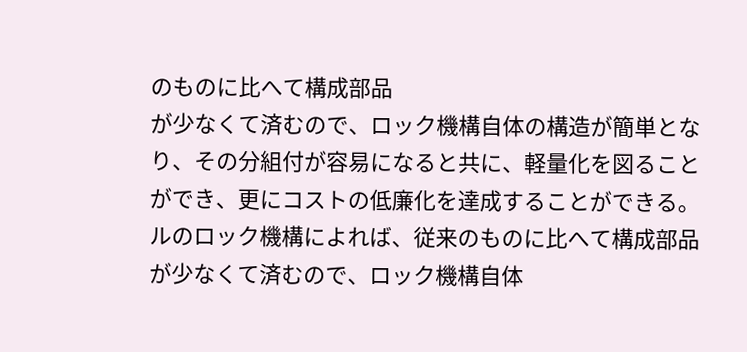のものに比へて構成部品
が少なくて済むので、ロック機構自体の構造が簡単とな
り、その分組付が容易になると共に、軽量化を図ること
ができ、更にコストの低廉化を達成することができる。
ルのロック機構によれば、従来のものに比へて構成部品
が少なくて済むので、ロック機構自体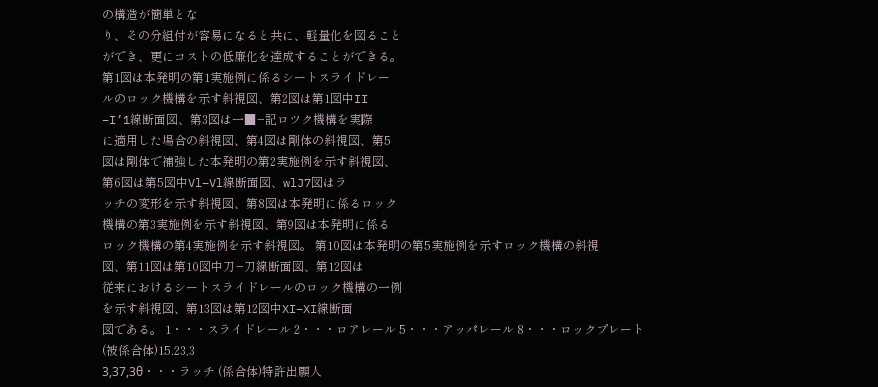の構造が簡単とな
り、その分組付が容易になると共に、軽量化を図ること
ができ、更にコストの低廉化を達成することができる。
第1図は本発明の第1実施例に係るシートスライドレー
ルのロック機構を示す斜視図、第2図は第1図中II
−I’1線断面図、第3図は一■−記ロツク機構を実際
に適用した場合の斜視図、第4図は剛体の斜視図、第5
図は剛体で補強した本発明の第2実施例を示す斜視図、
第6図は第5図中Vl−Vl線断面図、wlJ7図はラ
ッチの変形を示す斜視図、第8図は本発明に係るロック
機構の第3実施例を示す斜視図、第9図は本発明に係る
ロック機構の第4実施例を示す斜視図。 第10図は本発明の第5実施例を示すロック機構の斜視
図、第11図は第10図中刀−刀線断面図、第12図は
従来におけるシートスライドレールのロック機構の一例
を示す斜視図、第13図は第12図中XI−XI線断面
図である。 1・・・スライドレール 2・・・ロアレール 5・・・アッパレール 8・・・ロックプレート (被係合体)15.23,3
3,37,3θ・・・ラッチ (係合体)特許出願人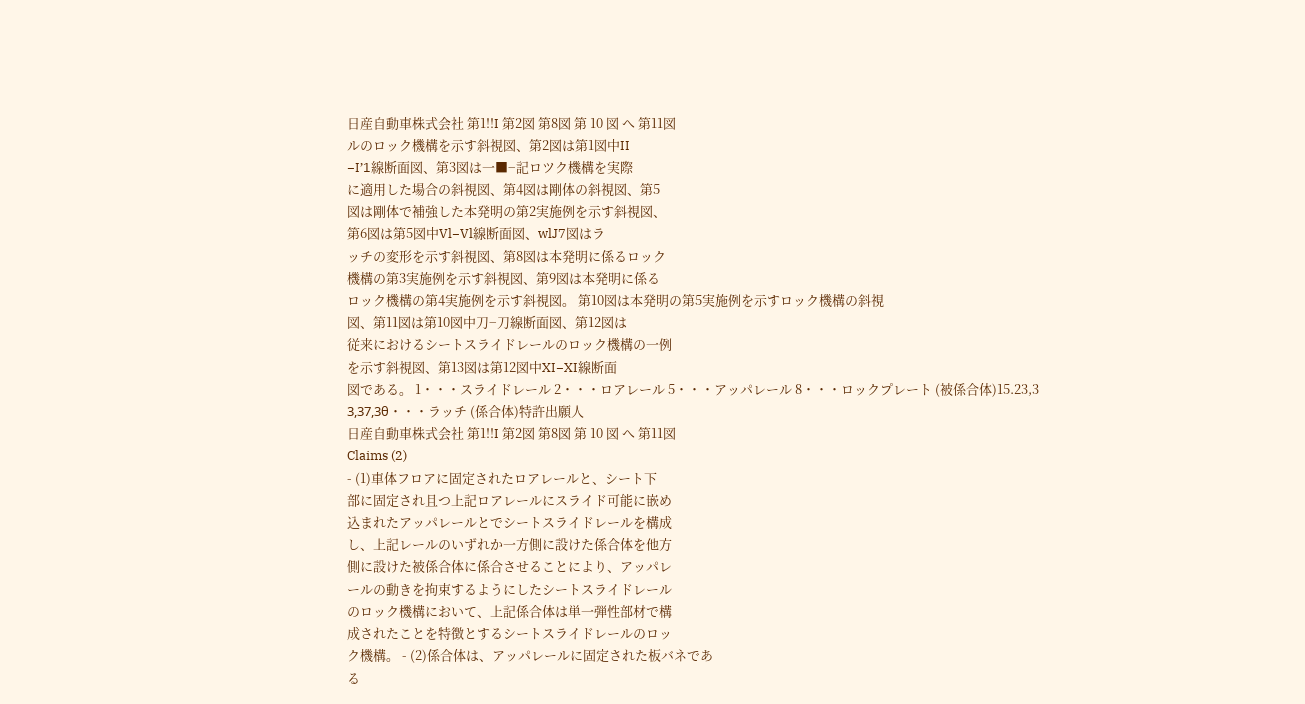日産自動車株式会社 第1!!I 第2図 第8図 第 10 図 へ 第11図
ルのロック機構を示す斜視図、第2図は第1図中II
−I’1線断面図、第3図は一■−記ロツク機構を実際
に適用した場合の斜視図、第4図は剛体の斜視図、第5
図は剛体で補強した本発明の第2実施例を示す斜視図、
第6図は第5図中Vl−Vl線断面図、wlJ7図はラ
ッチの変形を示す斜視図、第8図は本発明に係るロック
機構の第3実施例を示す斜視図、第9図は本発明に係る
ロック機構の第4実施例を示す斜視図。 第10図は本発明の第5実施例を示すロック機構の斜視
図、第11図は第10図中刀−刀線断面図、第12図は
従来におけるシートスライドレールのロック機構の一例
を示す斜視図、第13図は第12図中XI−XI線断面
図である。 1・・・スライドレール 2・・・ロアレール 5・・・アッパレール 8・・・ロックプレート (被係合体)15.23,3
3,37,3θ・・・ラッチ (係合体)特許出願人
日産自動車株式会社 第1!!I 第2図 第8図 第 10 図 へ 第11図
Claims (2)
- (1)車体フロアに固定されたロアレールと、シート下
部に固定され且つ上記ロアレールにスライド可能に嵌め
込まれたアッパレールとでシートスライドレールを構成
し、上記レールのいずれか一方側に設けた係合体を他方
側に設けた被係合体に係合させることにより、アッパレ
ールの動きを拘束するようにしたシートスライドレール
のロック機構において、上記係合体は単一弾性部材で構
成されたことを特徴とするシートスライドレールのロッ
ク機構。 - (2)係合体は、アッパレールに固定された板バネであ
る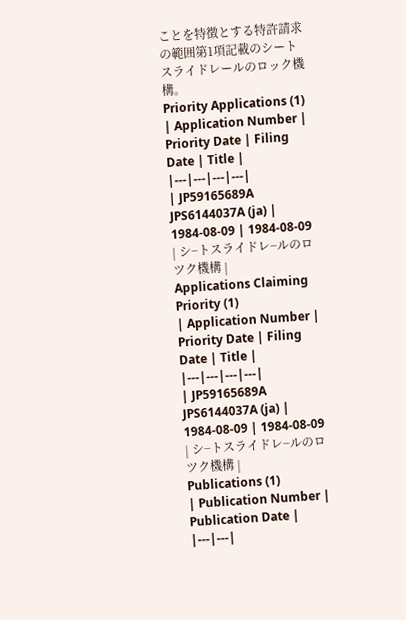ことを特徴とする特許請求の範囲第1項記載のシート
スライドレールのロック機構。
Priority Applications (1)
| Application Number | Priority Date | Filing Date | Title |
|---|---|---|---|
| JP59165689A JPS6144037A (ja) | 1984-08-09 | 1984-08-09 | シ−トスライドレ−ルのロツク機構 |
Applications Claiming Priority (1)
| Application Number | Priority Date | Filing Date | Title |
|---|---|---|---|
| JP59165689A JPS6144037A (ja) | 1984-08-09 | 1984-08-09 | シ−トスライドレ−ルのロツク機構 |
Publications (1)
| Publication Number | Publication Date |
|---|---|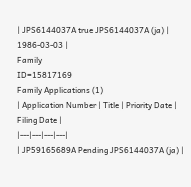| JPS6144037A true JPS6144037A (ja) | 1986-03-03 |
Family
ID=15817169
Family Applications (1)
| Application Number | Title | Priority Date | Filing Date |
|---|---|---|---|
| JP59165689A Pending JPS6144037A (ja) |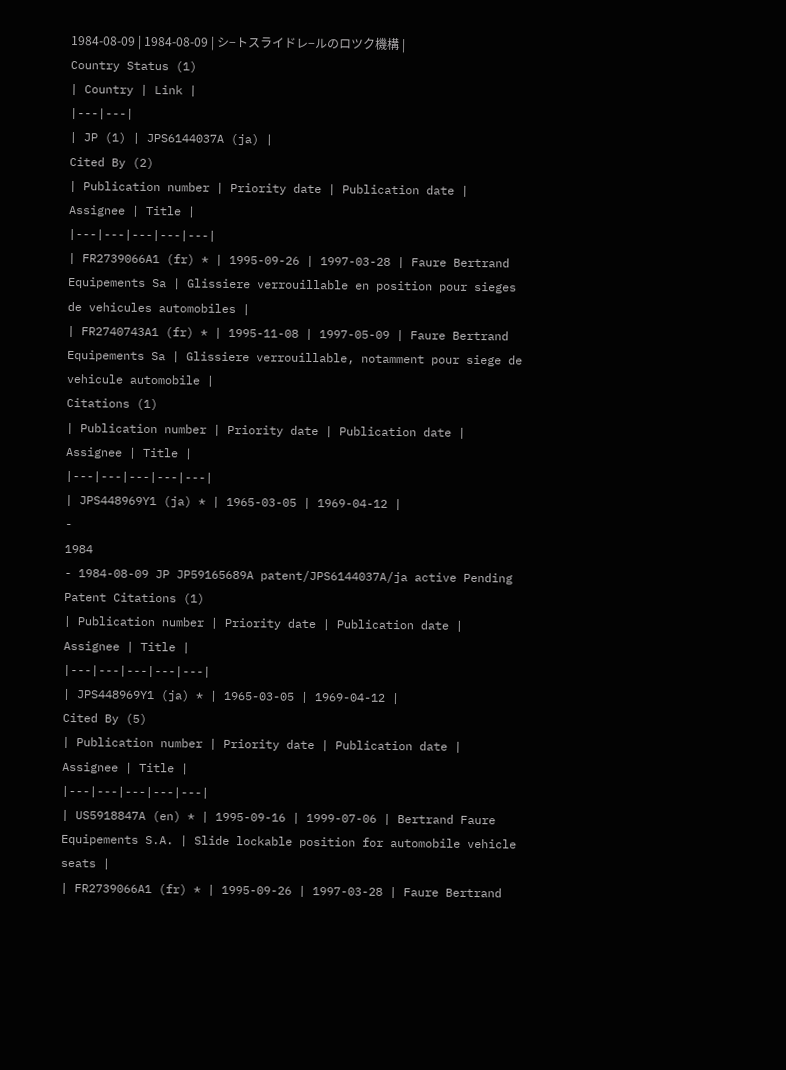1984-08-09 | 1984-08-09 | シ−トスライドレ−ルのロツク機構 |
Country Status (1)
| Country | Link |
|---|---|
| JP (1) | JPS6144037A (ja) |
Cited By (2)
| Publication number | Priority date | Publication date | Assignee | Title |
|---|---|---|---|---|
| FR2739066A1 (fr) * | 1995-09-26 | 1997-03-28 | Faure Bertrand Equipements Sa | Glissiere verrouillable en position pour sieges de vehicules automobiles |
| FR2740743A1 (fr) * | 1995-11-08 | 1997-05-09 | Faure Bertrand Equipements Sa | Glissiere verrouillable, notamment pour siege de vehicule automobile |
Citations (1)
| Publication number | Priority date | Publication date | Assignee | Title |
|---|---|---|---|---|
| JPS448969Y1 (ja) * | 1965-03-05 | 1969-04-12 |
-
1984
- 1984-08-09 JP JP59165689A patent/JPS6144037A/ja active Pending
Patent Citations (1)
| Publication number | Priority date | Publication date | Assignee | Title |
|---|---|---|---|---|
| JPS448969Y1 (ja) * | 1965-03-05 | 1969-04-12 |
Cited By (5)
| Publication number | Priority date | Publication date | Assignee | Title |
|---|---|---|---|---|
| US5918847A (en) * | 1995-09-16 | 1999-07-06 | Bertrand Faure Equipements S.A. | Slide lockable position for automobile vehicle seats |
| FR2739066A1 (fr) * | 1995-09-26 | 1997-03-28 | Faure Bertrand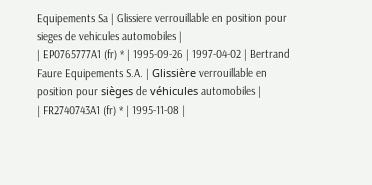Equipements Sa | Glissiere verrouillable en position pour sieges de vehicules automobiles |
| EP0765777A1 (fr) * | 1995-09-26 | 1997-04-02 | Bertrand Faure Equipements S.A. | Glissière verrouillable en position pour sièges de véhicules automobiles |
| FR2740743A1 (fr) * | 1995-11-08 |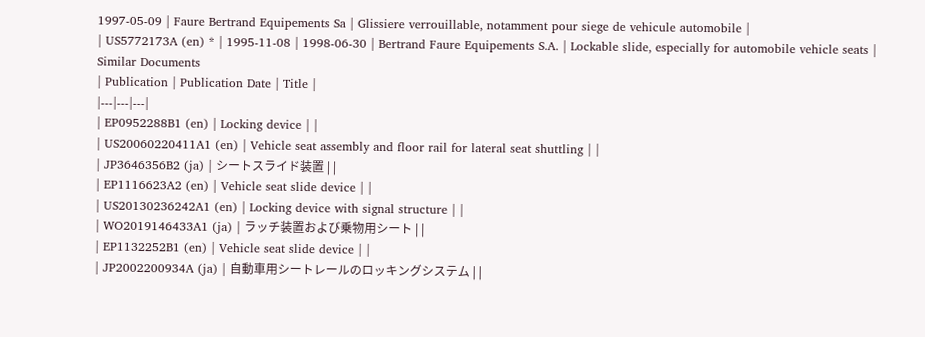1997-05-09 | Faure Bertrand Equipements Sa | Glissiere verrouillable, notamment pour siege de vehicule automobile |
| US5772173A (en) * | 1995-11-08 | 1998-06-30 | Bertrand Faure Equipements S.A. | Lockable slide, especially for automobile vehicle seats |
Similar Documents
| Publication | Publication Date | Title |
|---|---|---|
| EP0952288B1 (en) | Locking device | |
| US20060220411A1 (en) | Vehicle seat assembly and floor rail for lateral seat shuttling | |
| JP3646356B2 (ja) | シートスライド装置 | |
| EP1116623A2 (en) | Vehicle seat slide device | |
| US20130236242A1 (en) | Locking device with signal structure | |
| WO2019146433A1 (ja) | ラッチ装置および乗物用シート | |
| EP1132252B1 (en) | Vehicle seat slide device | |
| JP2002200934A (ja) | 自動車用シートレールのロッキングシステム | |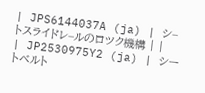| JPS6144037A (ja) | シ−トスライドレ−ルのロツク機構 | |
| JP2530975Y2 (ja) | シートベルト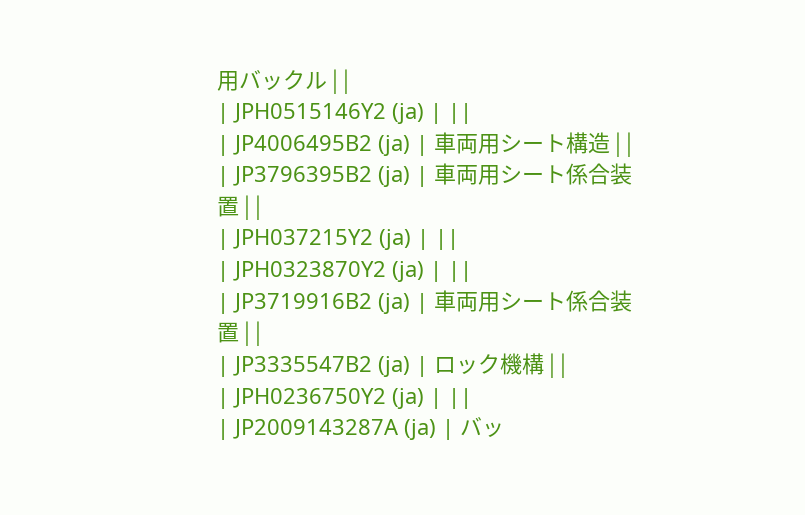用バックル | |
| JPH0515146Y2 (ja) | ||
| JP4006495B2 (ja) | 車両用シート構造 | |
| JP3796395B2 (ja) | 車両用シート係合装置 | |
| JPH037215Y2 (ja) | ||
| JPH0323870Y2 (ja) | ||
| JP3719916B2 (ja) | 車両用シート係合装置 | |
| JP3335547B2 (ja) | ロック機構 | |
| JPH0236750Y2 (ja) | ||
| JP2009143287A (ja) | バッ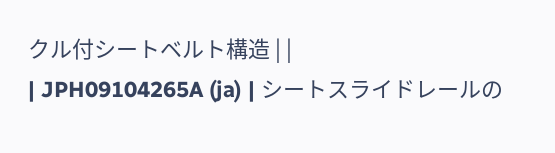クル付シートベルト構造 | |
| JPH09104265A (ja) | シートスライドレールの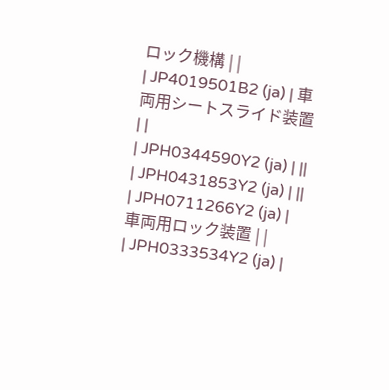ロック機構 | |
| JP4019501B2 (ja) | 車両用シートスライド装置 | |
| JPH0344590Y2 (ja) | ||
| JPH0431853Y2 (ja) | ||
| JPH0711266Y2 (ja) | 車両用ロック装置 | |
| JPH0333534Y2 (ja) |